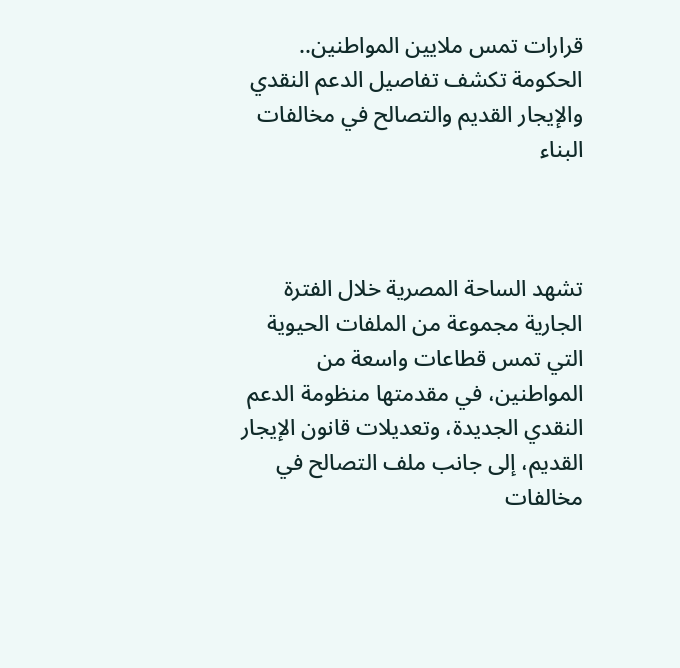قرارات تمس ملايين المواطنين.. الحكومة تكشف تفاصيل الدعم النقدي والإيجار القديم والتصالح في مخالفات البناء



تشهد الساحة المصرية خلال الفترة الجارية مجموعة من الملفات الحيوية التي تمس قطاعات واسعة من المواطنين، في مقدمتها منظومة الدعم النقدي الجديدة، وتعديلات قانون الإيجار القديم، إلى جانب ملف التصالح في مخالفات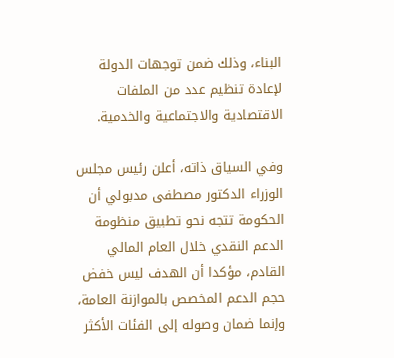البناء، وذلك ضمن توجهات الدولة لإعادة تنظيم عدد من الملفات الاقتصادية والاجتماعية والخدمية.

وفي السياق ذاته، أعلن رئيس مجلس الوزراء الدكتور مصطفى مدبولي أن الحكومة تتجه نحو تطبيق منظومة الدعم النقدي خلال العام المالي القادم، مؤكدا أن الهدف ليس خفض حجم الدعم المخصص بالموازنة العامة، وإنما ضمان وصوله إلى الفئات الأكثر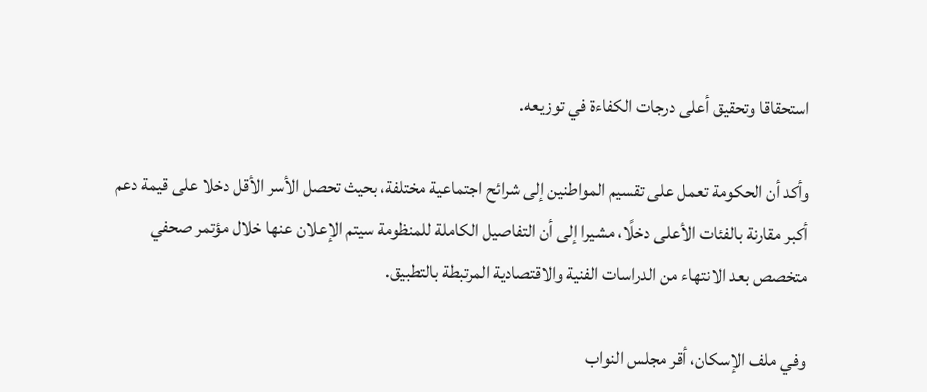استحقاقا وتحقيق أعلى درجات الكفاءة في توزيعه.

وأكد أن الحكومة تعمل على تقسيم المواطنين إلى شرائح اجتماعية مختلفة، بحيث تحصل الأسر الأقل دخلا على قيمة دعم أكبر مقارنة بالفئات الأعلى دخلًا، مشيرا إلى أن التفاصيل الكاملة للمنظومة سيتم الإعلان عنها خلال مؤتمر صحفي متخصص بعد الانتهاء من الدراسات الفنية والاقتصادية المرتبطة بالتطبيق.

وفي ملف الإسكان، أقر مجلس النواب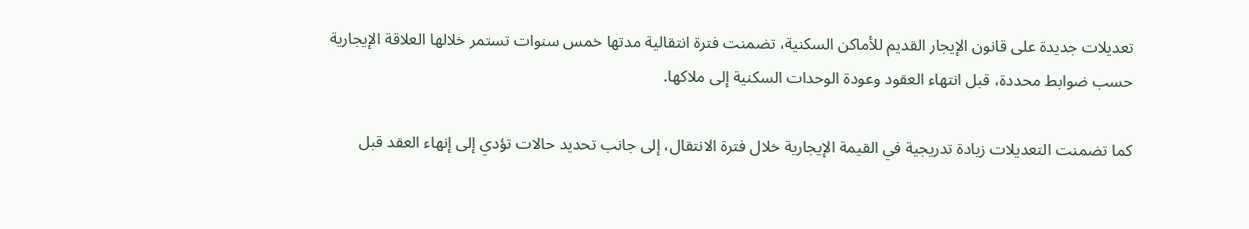تعديلات جديدة على قانون الإيجار القديم للأماكن السكنية، تضمنت فترة انتقالية مدتها خمس سنوات تستمر خلالها العلاقة الإيجارية حسب ضوابط محددة، قبل انتهاء العقود وعودة الوحدات السكنية إلى ملاكها.

كما تضمنت التعديلات زيادة تدريجية في القيمة الإيجارية خلال فترة الانتقال، إلى جانب تحديد حالات تؤدي إلى إنهاء العقد قبل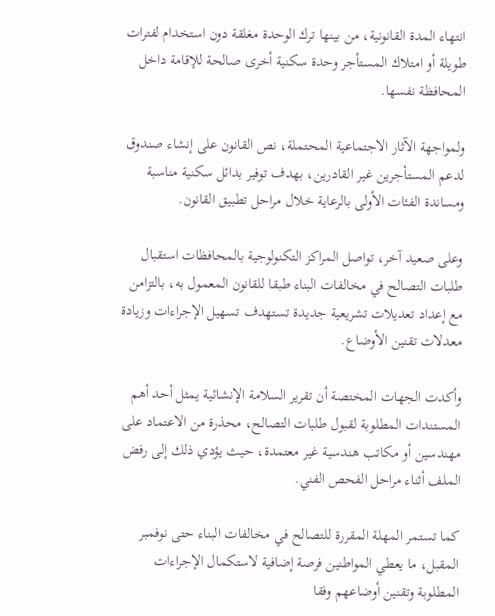انتهاء المدة القانونية، من بينها ترك الوحدة مغلقة دون استخدام لفترات طويلة أو امتلاك المستأجر وحدة سكنية أخرى صالحة للإقامة داخل المحافظة نفسها.

ولمواجهة الآثار الاجتماعية المحتملة، نص القانون على إنشاء صندوق لدعم المستأجرين غير القادرين، بهدف توفير بدائل سكنية مناسبة ومساندة الفئات الأولى بالرعاية خلال مراحل تطبيق القانون.

وعلى صعيد آخر، تواصل المراكز التكنولوجية بالمحافظات استقبال طلبات التصالح في مخالفات البناء طبقا للقانون المعمول به، بالتزامن مع إعداد تعديلات تشريعية جديدة تستهدف تسهيل الإجراءات وزيادة معدلات تقنين الأوضاع.

وأكدت الجهات المختصة أن تقرير السلامة الإنشائية يمثل أحد أهم المستندات المطلوبة لقبول طلبات التصالح، محذرة من الاعتماد على مهندسين أو مكاتب هندسية غير معتمدة، حيث يؤدي ذلك إلى رفض الملف أثناء مراحل الفحص الفني.

كما تستمر المهلة المقررة للتصالح في مخالفات البناء حتى نوفمبر المقبل، ما يعطي المواطنين فرصة إضافية لاستكمال الإجراءات المطلوبة وتقنين أوضاعهم وفقا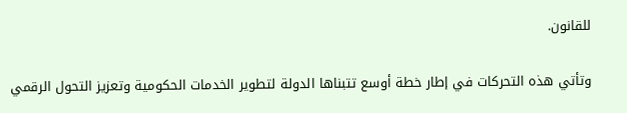للقانون.

وتأتي هذه التحركات في إطار خطة أوسع تتبناها الدولة لتطوير الخدمات الحكومية وتعزيز التحول الرقمي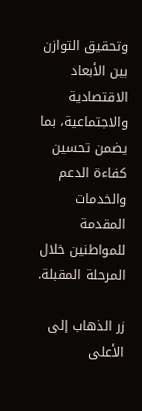وتحقيق التوازن بين الأبعاد الاقتصادية والاجتماعية، بما يضمن تحسين كفاءة الدعم والخدمات المقدمة للمواطنين خلال المرحلة المقبلة.

زر الذهاب إلى الأعلى